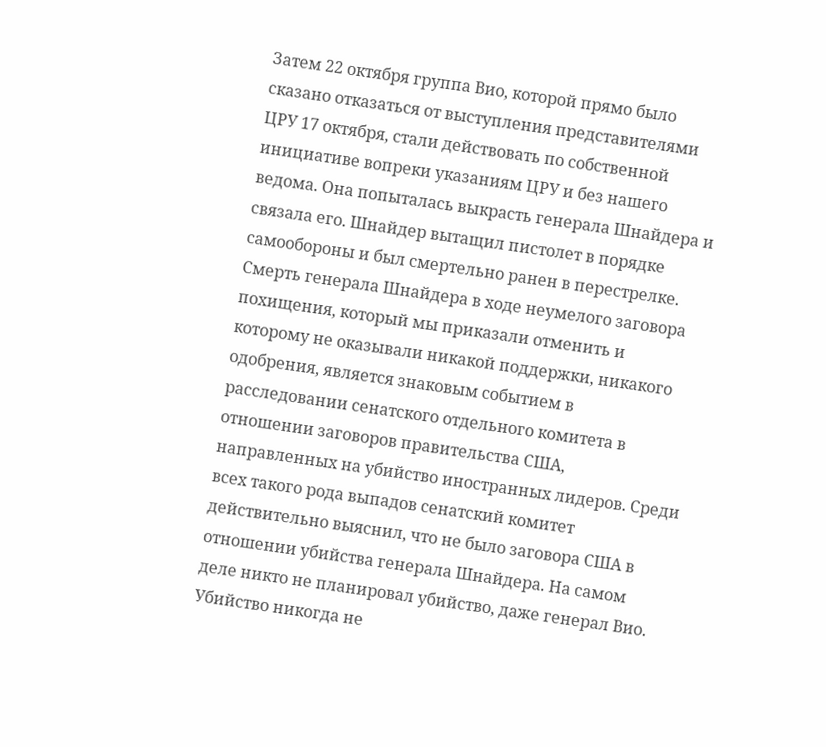Затем 22 октября группа Вио, которой прямо было сказано отказаться от выступления представителями ЦРУ 17 октября, стали действовать по собственной инициативе вопреки указаниям ЦРУ и без нашего ведома. Она попыталась выкрасть генерала Шнайдера и связала его. Шнайдер вытащил пистолет в порядке самообороны и был смертельно ранен в перестрелке. Смерть генерала Шнайдера в ходе неумелого заговора похищения, который мы приказали отменить и которому не оказывали никакой поддержки, никакого одобрения, является знаковым событием в расследовании сенатского отдельного комитета в отношении заговоров правительства США, направленных на убийство иностранных лидеров. Среди всех такого рода выпадов сенатский комитет действительно выяснил, что не было заговора США в отношении убийства генерала Шнайдера. На самом деле никто не планировал убийство, даже генерал Вио. Убийство никогда не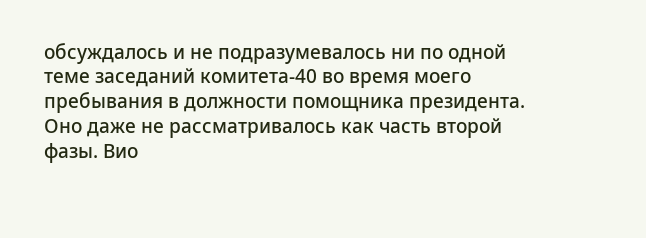обсуждалось и не подразумевалось ни по одной теме заседаний комитета-40 во время моего пребывания в должности помощника президента. Оно даже не рассматривалось как часть второй фазы. Вио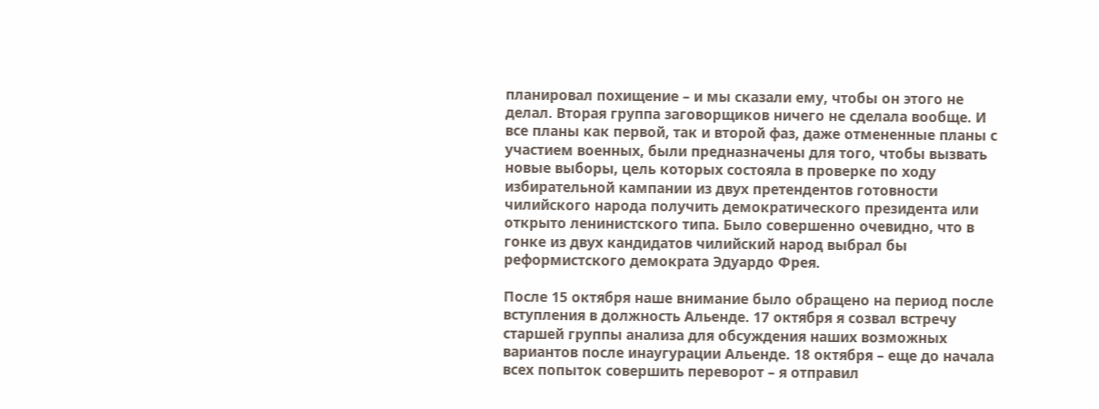планировал похищение – и мы сказали ему, чтобы он этого не делал. Вторая группа заговорщиков ничего не сделала вообще. И все планы как первой, так и второй фаз, даже отмененные планы с участием военных, были предназначены для того, чтобы вызвать новые выборы, цель которых состояла в проверке по ходу избирательной кампании из двух претендентов готовности чилийского народа получить демократического президента или открыто ленинистского типа. Было совершенно очевидно, что в гонке из двух кандидатов чилийский народ выбрал бы реформистского демократа Эдуардо Фрея.

После 15 октября наше внимание было обращено на период после вступления в должность Альенде. 17 октября я созвал встречу старшей группы анализа для обсуждения наших возможных вариантов после инаугурации Альенде. 18 октября – еще до начала всех попыток совершить переворот – я отправил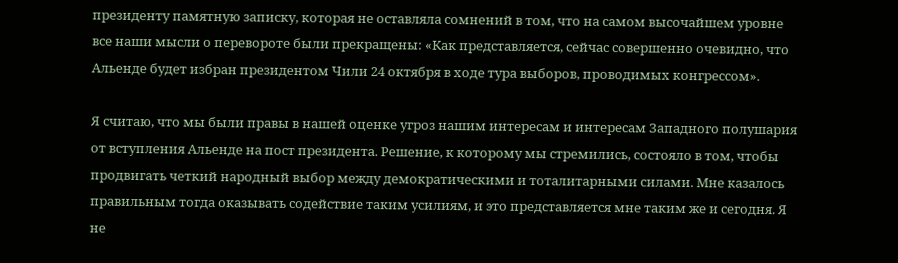президенту памятную записку, которая не оставляла сомнений в том, что на самом высочайшем уровне все наши мысли о перевороте были прекращены: «Как представляется, сейчас совершенно очевидно, что Альенде будет избран президентом Чили 24 октября в ходе тура выборов, проводимых конгрессом».

Я считаю, что мы были правы в нашей оценке угроз нашим интересам и интересам Западного полушария от вступления Альенде на пост президента. Решение, к которому мы стремились, состояло в том, чтобы продвигать четкий народный выбор между демократическими и тоталитарными силами. Мне казалось правильным тогда оказывать содействие таким усилиям, и это представляется мне таким же и сегодня. Я не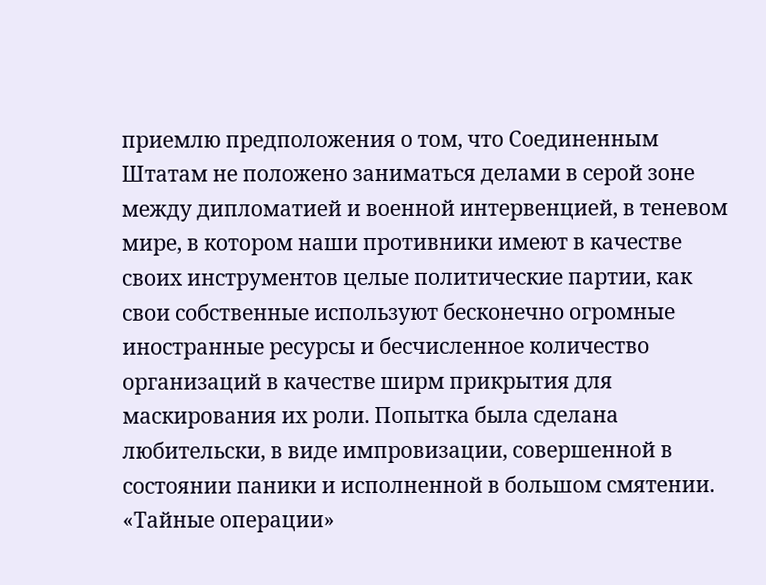приемлю предположения о том, что Соединенным Штатам не положено заниматься делами в серой зоне между дипломатией и военной интервенцией, в теневом мире, в котором наши противники имеют в качестве своих инструментов целые политические партии, как свои собственные используют бесконечно огромные иностранные ресурсы и бесчисленное количество организаций в качестве ширм прикрытия для маскирования их роли. Попытка была сделана любительски, в виде импровизации, совершенной в состоянии паники и исполненной в большом смятении. «Тайные операции»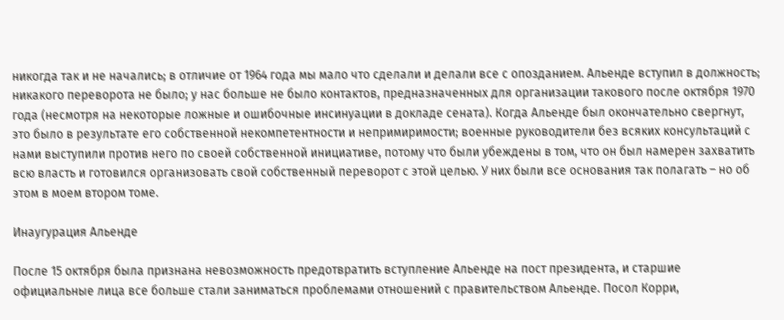никогда так и не начались; в отличие от 1964 года мы мало что сделали и делали все с опозданием. Альенде вступил в должность; никакого переворота не было; у нас больше не было контактов, предназначенных для организации такового после октября 1970 года (несмотря на некоторые ложные и ошибочные инсинуации в докладе сената). Когда Альенде был окончательно свергнут, это было в результате его собственной некомпетентности и непримиримости; военные руководители без всяких консультаций с нами выступили против него по своей собственной инициативе, потому что были убеждены в том, что он был намерен захватить всю власть и готовился организовать свой собственный переворот с этой целью. У них были все основания так полагать – но об этом в моем втором томе.

Инаугурация Альенде

После 15 октября была признана невозможность предотвратить вступление Альенде на пост президента, и старшие официальные лица все больше стали заниматься проблемами отношений с правительством Альенде. Посол Корри,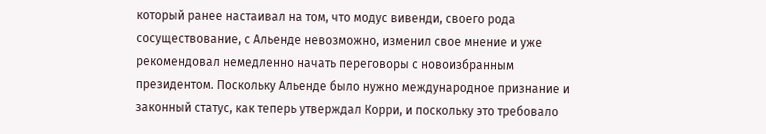который ранее настаивал на том, что модус вивенди, своего рода сосуществование, с Альенде невозможно, изменил свое мнение и уже рекомендовал немедленно начать переговоры с новоизбранным президентом. Поскольку Альенде было нужно международное признание и законный статус, как теперь утверждал Корри, и поскольку это требовало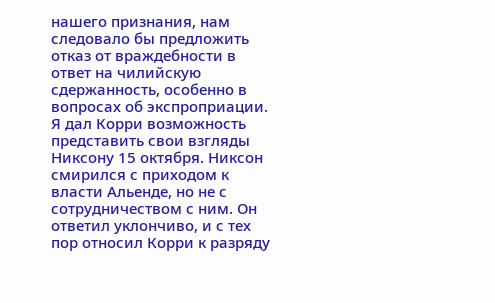нашего признания, нам следовало бы предложить отказ от враждебности в ответ на чилийскую сдержанность, особенно в вопросах об экспроприации. Я дал Корри возможность представить свои взгляды Никсону 15 октября. Никсон смирился с приходом к власти Альенде, но не с сотрудничеством с ним. Он ответил уклончиво, и с тех пор относил Корри к разряду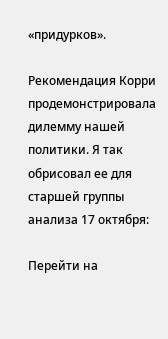«придурков».

Рекомендация Корри продемонстрировала дилемму нашей политики. Я так обрисовал ее для старшей группы анализа 17 октября:

Перейти на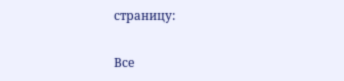страницу:

Все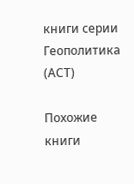книги серии Геополитика (АСТ)

Похожие книги